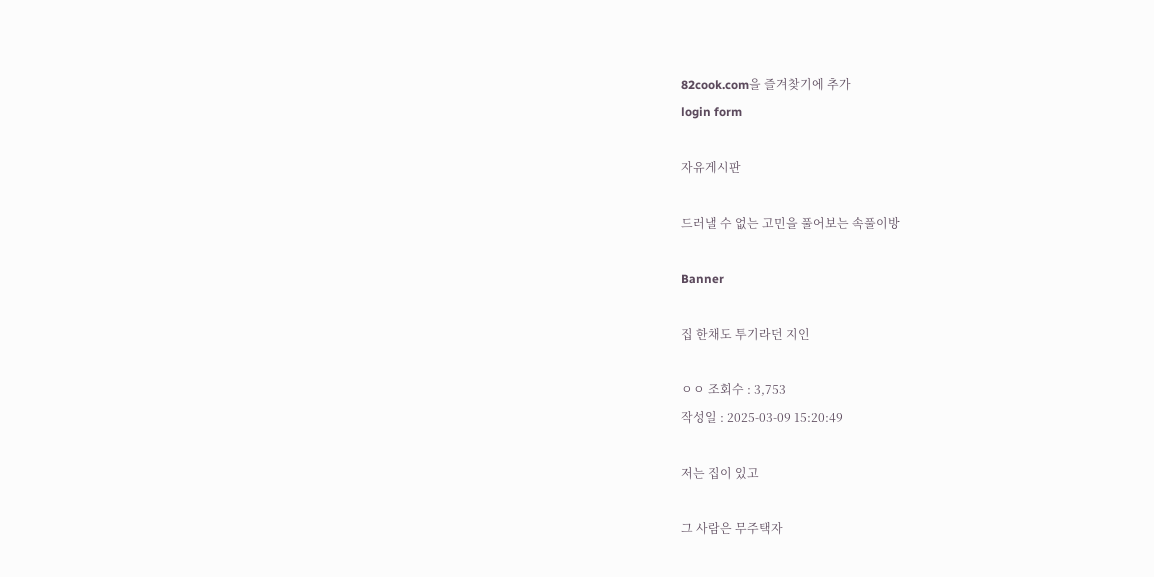82cook.com을 즐겨찾기에 추가
login form

자유게시판

드러낼 수 없는 고민을 풀어보는 속풀이방

Banner

집 한채도 투기라던 지인

ㅇㅇ 조회수 : 3,753
작성일 : 2025-03-09 15:20:49

저는 집이 있고

그 사람은 무주택자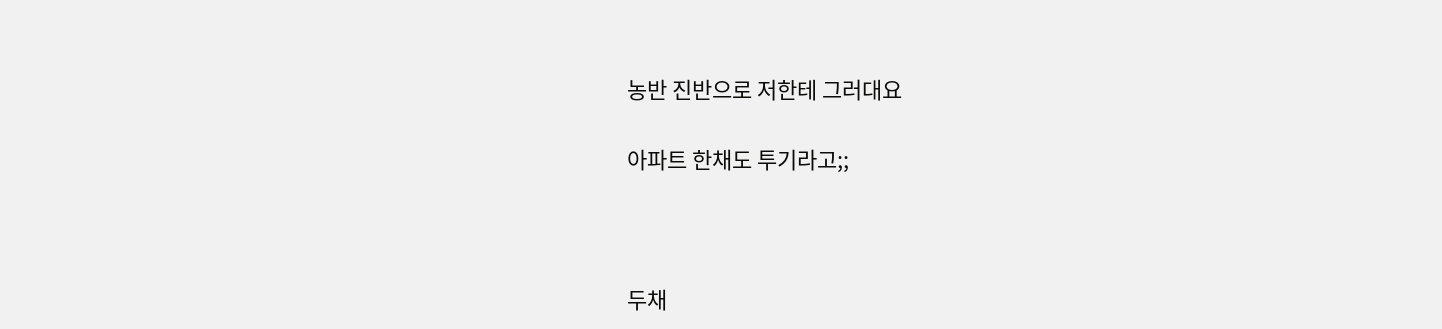농반 진반으로 저한테 그러대요

아파트 한채도 투기라고;;



두채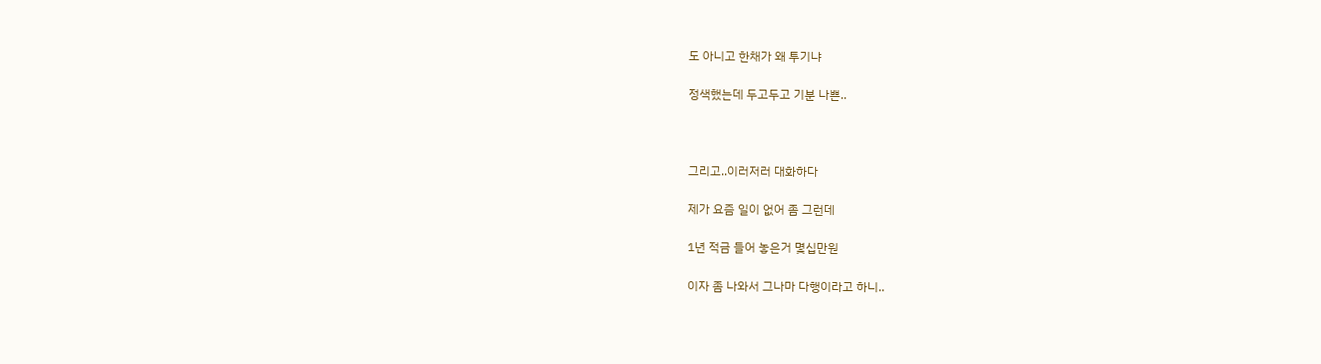도 아니고 한채가 왜 투기냐

정색했는데 두고두고 기분 나쁜..



그리고..이러저러 대화하다

제가 요즘 일이 없어 좀 그런데

1년 적금 들어 놓은거 몇십만원

이자 좀 나와서 그나마 다행이라고 하니..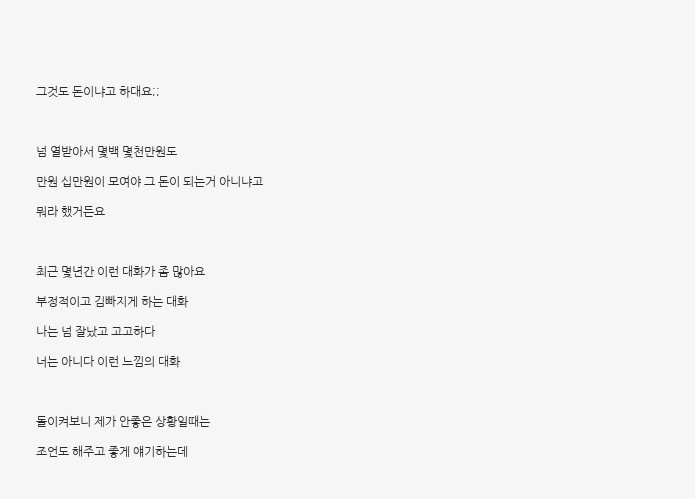그것도 돈이냐고 하대요;;



넘 열받아서 몇백 몇천만원도

만원 십만원이 모여야 그 돈이 되는거 아니냐고

뭐라 했거든요



최근 몇년간 이런 대화가 좀 많아요

부정적이고 김빠지게 하는 대화

나는 넘 잘났고 고고하다

너는 아니다 이런 느낌의 대화



돌이켜보니 제가 안좋은 상황일때는

조언도 해주고 좋게 얘기하는데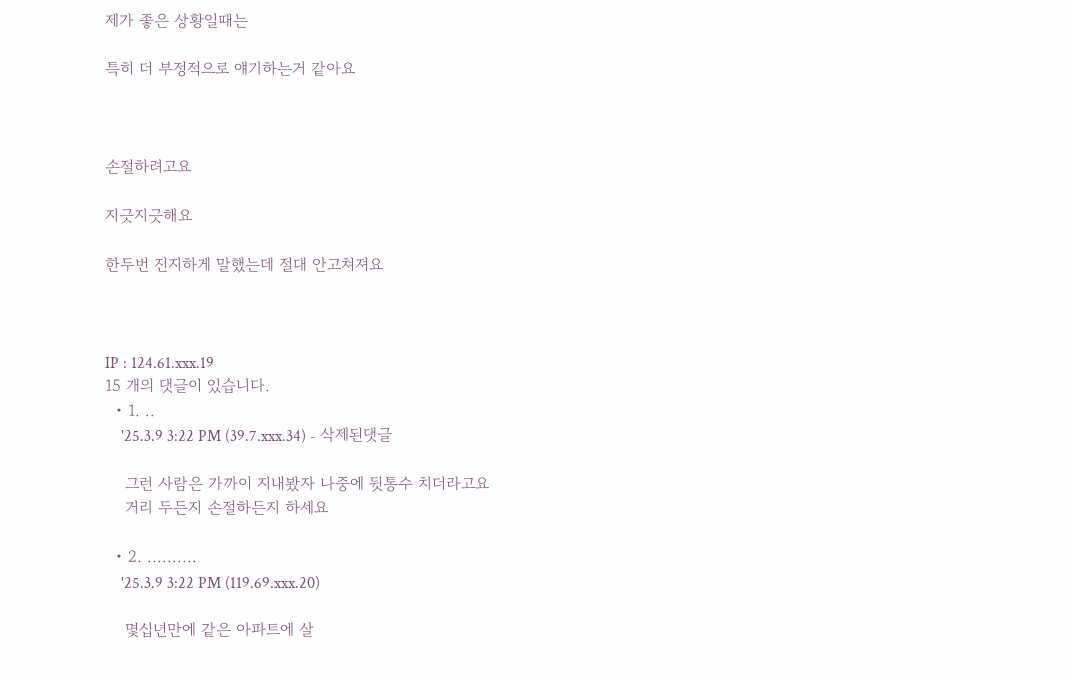제가 좋은 상황일때는

특히 더 부정적으로 얘기하는거 같아요



손절하려고요

지긋지긋해요

한두번 진지하게 말했는데 절대 안고쳐져요



IP : 124.61.xxx.19
15 개의 댓글이 있습니다.
  • 1. ..
    '25.3.9 3:22 PM (39.7.xxx.34) - 삭제된댓글

    그런 사람은 가까이 지내봤자 나중에 뒷통수 치더라고요
    거리 두든지 손절하든지 하세요

  • 2. ..........
    '25.3.9 3:22 PM (119.69.xxx.20)

    몇십년만에 같은 아파트에 살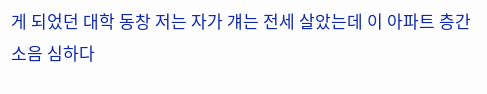게 되었던 대학 동창 저는 자가 걔는 전세 살았는데 이 아파트 층간 소음 심하다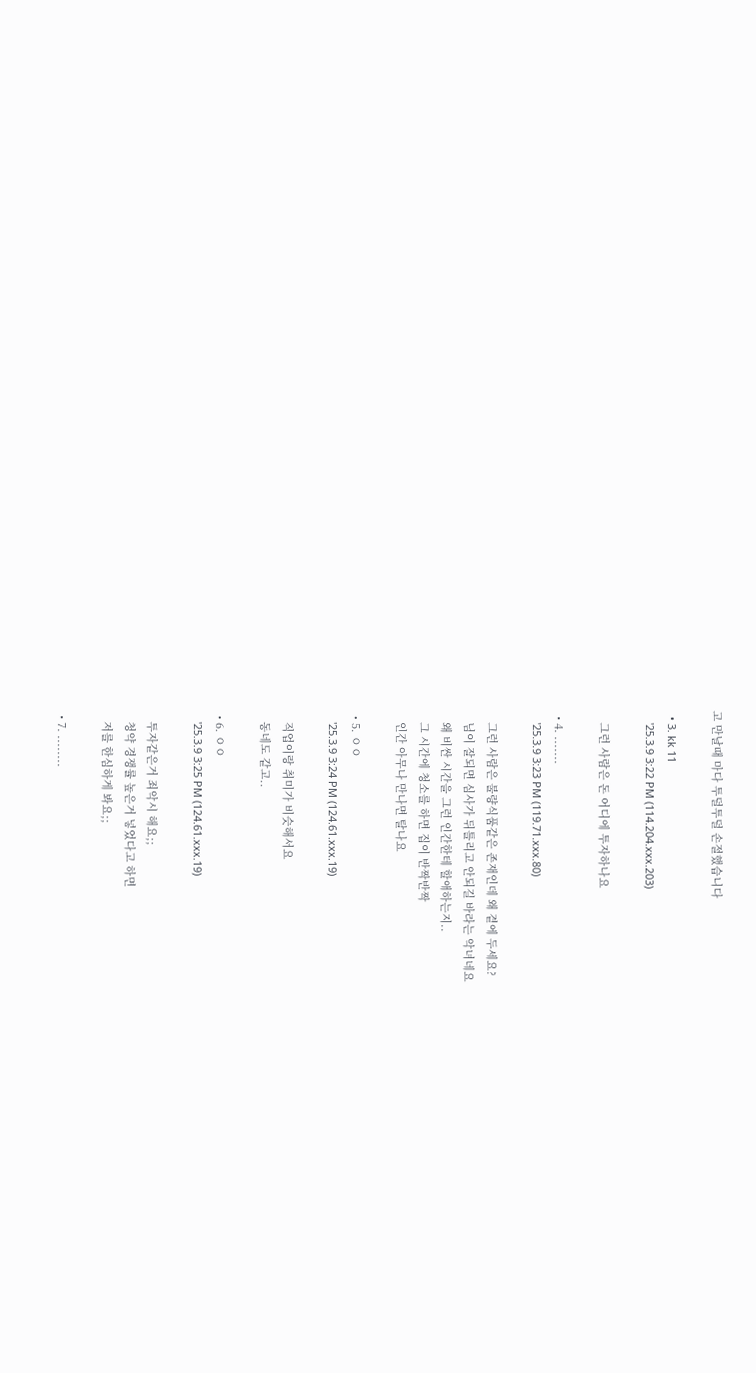고 만날때 마다 투덜투덜 손절했습니다

  • 3. kk 11
    '25.3.9 3:22 PM (114.204.xxx.203)

    그런 사람은 돈 어디에 투자하나요

  • 4. .......
    '25.3.9 3:23 PM (119.71.xxx.80)

    그런 사람은 불량식품같은 존재인데 왜 곁에 두세요?
    님이 잘되면 심사가 뒤틀리고 안되길 바라는 악녀네요
    왜 비싼 시간을 그런 인간한테 할애하는지..
    그 시간에 청소를 하면 집이 반짝반짝
    인간 아무나 만나면 탈나요

  • 5. ㅇㅇ
    '25.3.9 3:24 PM (124.61.xxx.19)

    직업이랑 취미가 비슷해서요
    동네도 같고..

  • 6. ㅇㅇ
    '25.3.9 3:25 PM (124.61.xxx.19)

    투자같은거 죄악시 해요;;
    청약 경쟁률 높은거 넣었다고 하면
    저를 한심하게 봐요;;

  • 7. ........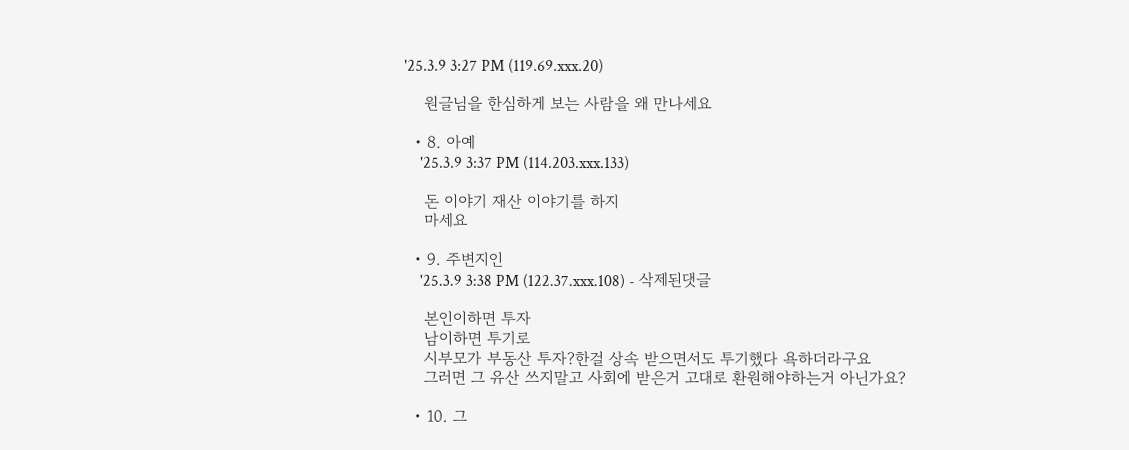'25.3.9 3:27 PM (119.69.xxx.20)

    원글님을 한심하게 보는 사람을 왜 만나세요

  • 8. 아예
    '25.3.9 3:37 PM (114.203.xxx.133)

    돈 이야기 재산 이야기를 하지
    마세요

  • 9. 주변지인
    '25.3.9 3:38 PM (122.37.xxx.108) - 삭제된댓글

    본인이하면 투자
    남이하면 투기로
    시부모가 부동산 투자?한걸 상속 받으면서도 투기했다 욕하더라구요
    그러면 그 유산 쓰지말고 사회에 받은거 고대로 환원해야하는거 아닌가요?

  • 10. 그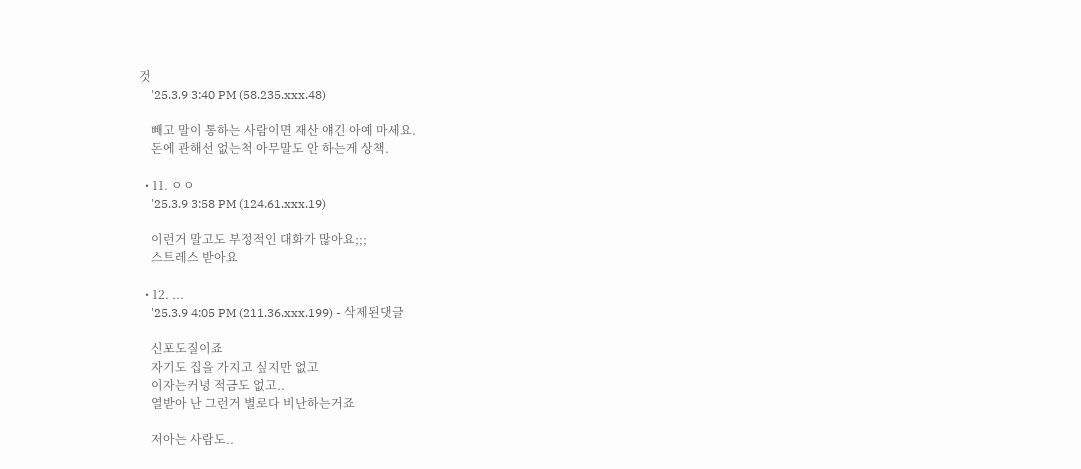것
    '25.3.9 3:40 PM (58.235.xxx.48)

    빼고 말이 통하는 사람이면 재산 얘긴 아예 마세요.
    돈에 관해선 없는척 아무말도 안 하는게 상책.

  • 11. ㅇㅇ
    '25.3.9 3:58 PM (124.61.xxx.19)

    이런거 말고도 부정적인 대화가 많아요;;;
    스트레스 받아요

  • 12. ...
    '25.3.9 4:05 PM (211.36.xxx.199) - 삭제된댓글

    신포도질이죠
    자기도 집을 가지고 싶지만 없고
    이자는커녕 적금도 없고..
    열받아 난 그런거 별로다 비난하는거죠

    저아는 사람도..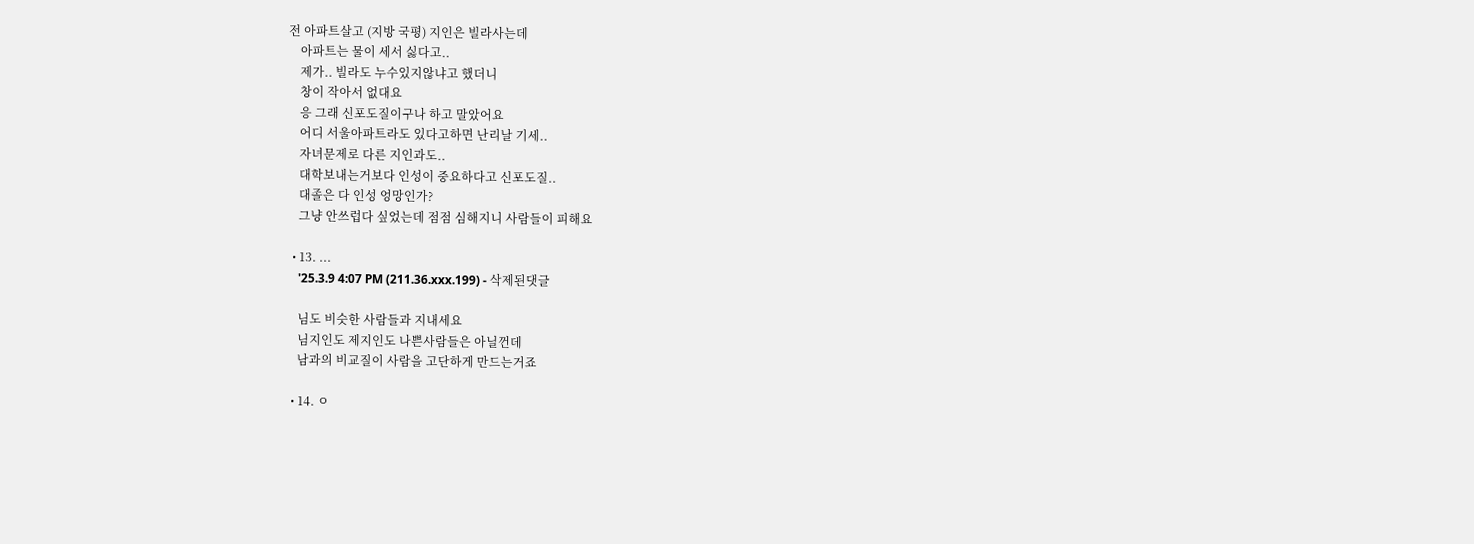전 아파트살고 (지방 국평) 지인은 빌라사는데
    아파트는 물이 세서 싫다고..
    제가.. 빌라도 누수있지않냐고 했더니
    창이 작아서 없대요
    응 그래 신포도질이구나 하고 말았어요
    어디 서울아파트라도 있다고하면 난리날 기세..
    자녀문제로 다른 지인과도..
    대학보내는거보다 인성이 중요하다고 신포도질..
    대졸은 다 인성 엉망인가?
    그냥 안쓰럽다 싶었는데 점점 심해지니 사람들이 피해요

  • 13. ...
    '25.3.9 4:07 PM (211.36.xxx.199) - 삭제된댓글

    님도 비슷한 사람들과 지내세요
    님지인도 제지인도 나쁜사람들은 아닐껀데
    남과의 비교질이 사람을 고단하게 만드는거죠

  • 14. ㅇ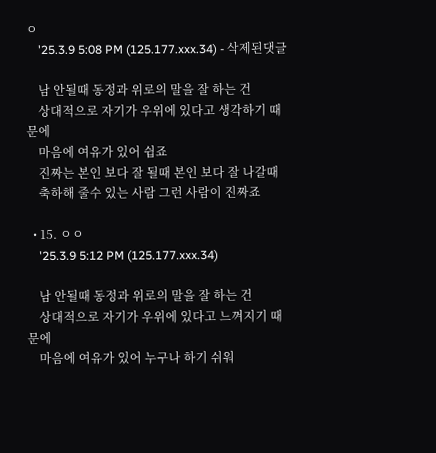ㅇ
    '25.3.9 5:08 PM (125.177.xxx.34) - 삭제된댓글

    남 안될때 동정과 위로의 말을 잘 하는 건
    상대적으로 자기가 우위에 있다고 생각하기 때문에
    마음에 여유가 있어 쉽죠
    진짜는 본인 보다 잘 될때 본인 보다 잘 나갈때
    축하해 줄수 있는 사람 그런 사람이 진짜죠

  • 15. ㅇㅇ
    '25.3.9 5:12 PM (125.177.xxx.34)

    남 안될때 동정과 위로의 말을 잘 하는 건
    상대적으로 자기가 우위에 있다고 느껴지기 때문에
    마음에 여유가 있어 누구나 하기 쉬워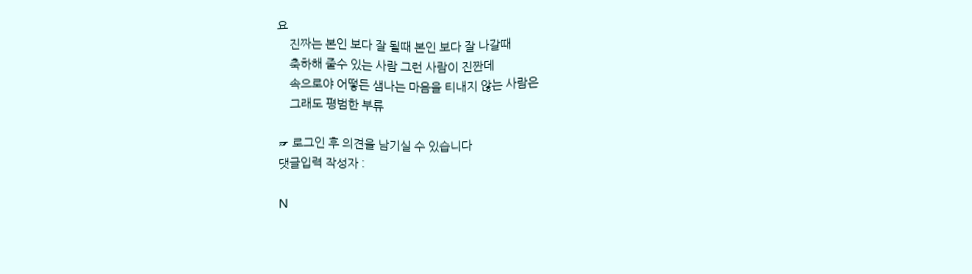요
    진짜는 본인 보다 잘 될때 본인 보다 잘 나갈때
    축하해 줄수 있는 사람 그런 사람이 진짠데
    속으로야 어떻든 샘나는 마음을 티내지 않는 사람은
    그래도 평범한 부류

☞ 로그인 후 의견을 남기실 수 있습니다
댓글입력 작성자 :

N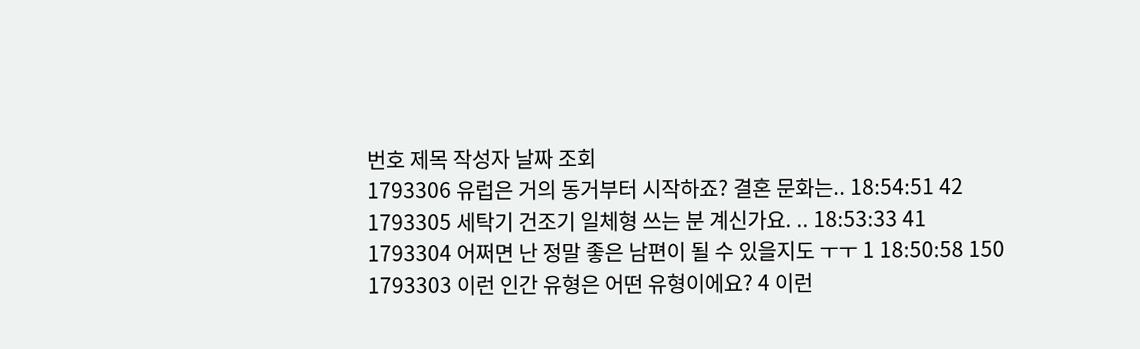번호 제목 작성자 날짜 조회
1793306 유럽은 거의 동거부터 시작하죠? 결혼 문화는.. 18:54:51 42
1793305 세탁기 건조기 일체형 쓰는 분 계신가요. .. 18:53:33 41
1793304 어쩌면 난 정말 좋은 남편이 될 수 있을지도 ㅜㅜ 1 18:50:58 150
1793303 이런 인간 유형은 어떤 유형이에요? 4 이런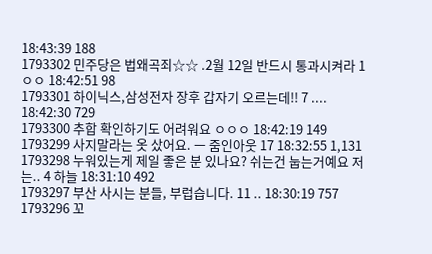18:43:39 188
1793302 민주당은 법왜곡죄☆☆ .2월 12일 반드시 통과시켜라 1 ㅇㅇ 18:42:51 98
1793301 하이닉스,삼성전자 장후 갑자기 오르는데!! 7 .... 18:42:30 729
1793300 추합 확인하기도 어려워요 ㅇㅇㅇ 18:42:19 149
1793299 사지말라는 옷 샀어요. ㅡ 줌인아웃 17 18:32:55 1,131
1793298 누워있는게 제일 좋은 분 있나요? 쉬는건 눕는거예요 저는.. 4 하늘 18:31:10 492
1793297 부산 사시는 분들, 부럽습니다. 11 .. 18:30:19 757
1793296 꼬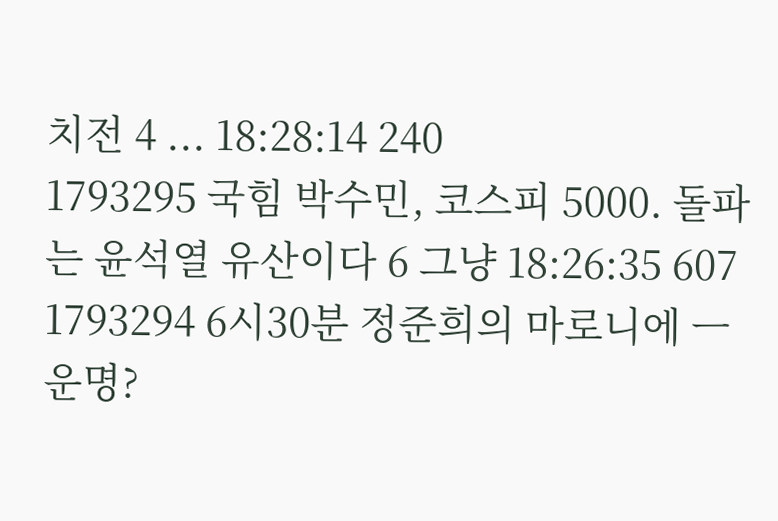치전 4 ... 18:28:14 240
1793295 국힘 박수민, 코스피 5000. 돌파는 윤석열 유산이다 6 그냥 18:26:35 607
1793294 6시30분 정준희의 마로니에 ㅡ 운명?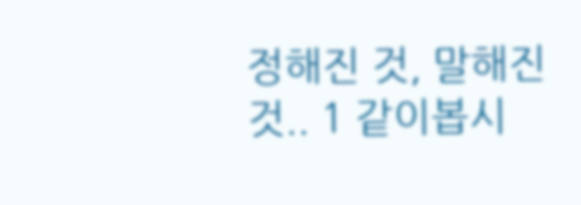정해진 것, 말해진 것.. 1 같이봅시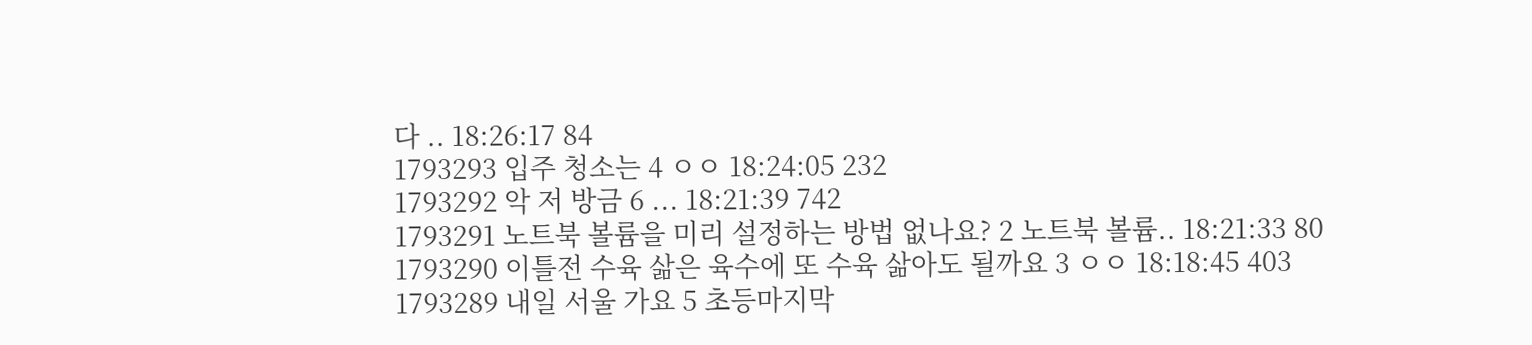다 .. 18:26:17 84
1793293 입주 청소는 4 ㅇㅇ 18:24:05 232
1793292 악 저 방금 6 ... 18:21:39 742
1793291 노트북 볼륨을 미리 설정하는 방법 없나요? 2 노트북 볼륨.. 18:21:33 80
1793290 이틀전 수육 삶은 육수에 또 수육 삶아도 될까요 3 ㅇㅇ 18:18:45 403
1793289 내일 서울 가요 5 초등마지막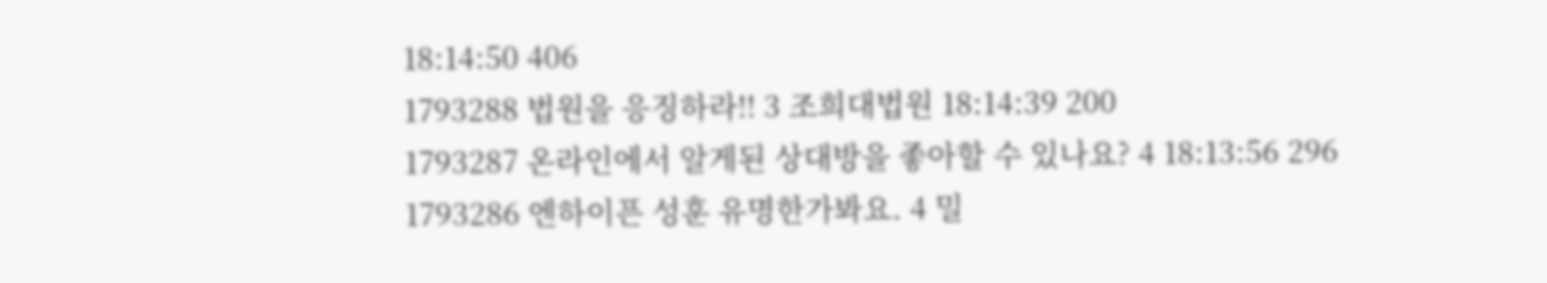18:14:50 406
1793288 법원을 응징하라!! 3 조희대법원 18:14:39 200
1793287 온라인에서 알게된 상대방을 좋아할 수 있나요? 4 18:13:56 296
1793286 엔하이픈 성훈 유명한가봐요. 4 밀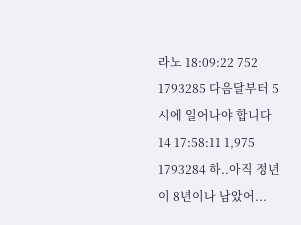라노 18:09:22 752
1793285 다음달부터 5시에 일어나야 합니다 14 17:58:11 1,975
1793284 하..아직 정년이 8년이나 남았어...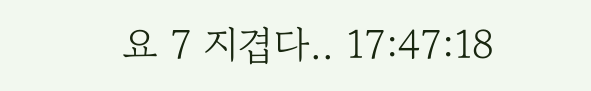요 7 지겹다.. 17:47:18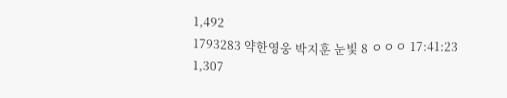1,492
1793283 약한영웅 박지훈 눈빛 8 ㅇㅇㅇ 17:41:23 1,307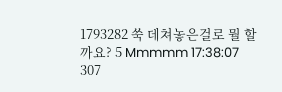1793282 쑥 데쳐놓은걸로 뭘 할까요? 5 Mmmmm 17:38:07 307